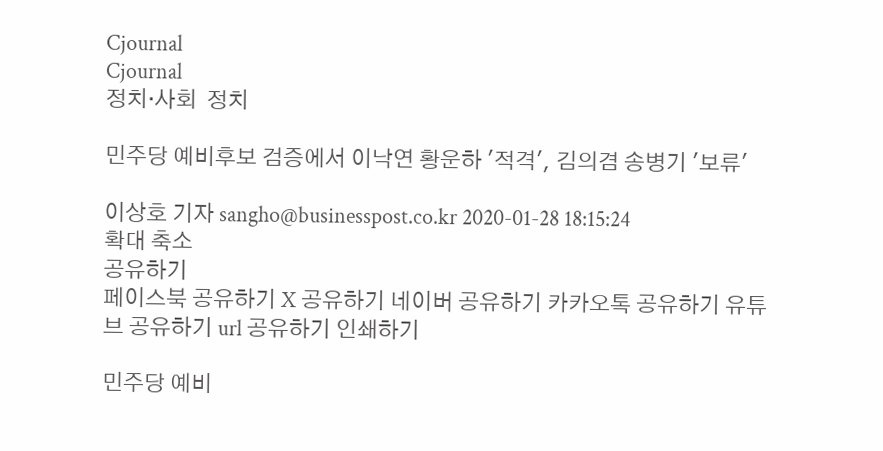Cjournal
Cjournal
정치·사회  정치

민주당 예비후보 검증에서 이낙연 황운하 '적격', 김의겸 송병기 '보류'

이상호 기자 sangho@businesspost.co.kr 2020-01-28 18:15:24
확대 축소
공유하기
페이스북 공유하기 X 공유하기 네이버 공유하기 카카오톡 공유하기 유튜브 공유하기 url 공유하기 인쇄하기

민주당 예비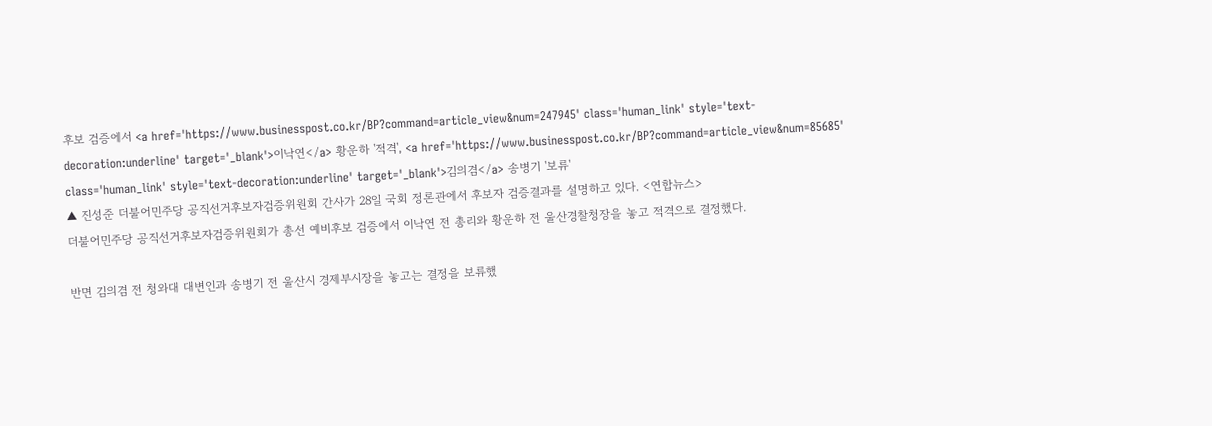후보 검증에서 <a href='https://www.businesspost.co.kr/BP?command=article_view&num=247945' class='human_link' style='text-decoration:underline' target='_blank'>이낙연</a> 황운하 '적격', <a href='https://www.businesspost.co.kr/BP?command=article_view&num=85685' class='human_link' style='text-decoration:underline' target='_blank'>김의겸</a> 송병기 '보류'
▲ 진성준 더불어민주당 공직선거후보자검증위원회 간사가 28일 국회 정론관에서 후보자 검증결과를 설명하고 있다. <연합뉴스>
더불어민주당 공직선거후보자검증위원회가 총선 예비후보 검증에서 이낙연 전 총리와 황운하 전 울산경찰청장을 놓고 적격으로 결정했다.

반면 김의겸 전 청와대 대변인과 송병기 전 울산시 경제부시장을 놓고는 결정을 보류했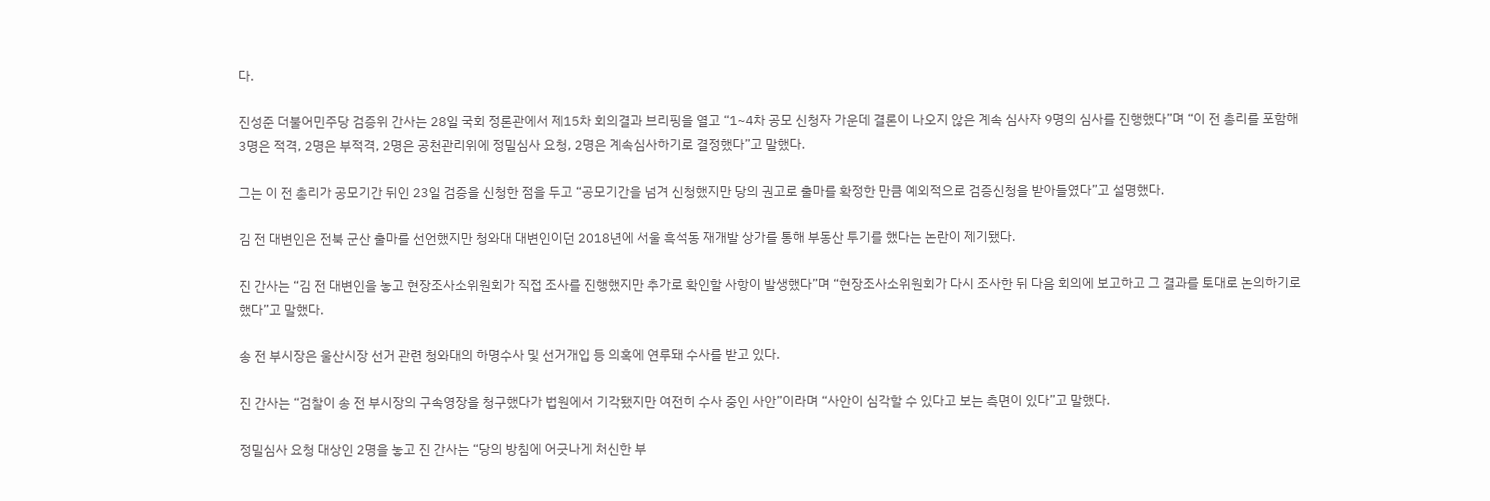다.

진성준 더불어민주당 검증위 간사는 28일 국회 정론관에서 제15차 회의결과 브리핑을 열고 “1~4차 공모 신청자 가운데 결론이 나오지 않은 계속 심사자 9명의 심사를 진행했다”며 “이 전 총리를 포함해 3명은 적격, 2명은 부적격, 2명은 공천관리위에 정밀심사 요청, 2명은 계속심사하기로 결정했다”고 말했다.

그는 이 전 총리가 공모기간 뒤인 23일 검증을 신청한 점을 두고 “공모기간을 넘겨 신청했지만 당의 권고로 출마를 확정한 만큼 예외적으로 검증신청을 받아들였다”고 설명했다.

김 전 대변인은 전북 군산 출마를 선언했지만 청와대 대변인이던 2018년에 서울 흑석동 재개발 상가를 통해 부동산 투기를 했다는 논란이 제기됐다.

진 간사는 “김 전 대변인을 놓고 현장조사소위원회가 직접 조사를 진행했지만 추가로 확인할 사항이 발생했다”며 “현장조사소위원회가 다시 조사한 뒤 다음 회의에 보고하고 그 결과를 토대로 논의하기로 했다”고 말했다.

송 전 부시장은 울산시장 선거 관련 청와대의 하명수사 및 선거개입 등 의혹에 연루돼 수사를 받고 있다.

진 간사는 “검찰이 송 전 부시장의 구속영장을 청구했다가 법원에서 기각됐지만 여전히 수사 중인 사안”이라며 “사안이 심각할 수 있다고 보는 측면이 있다”고 말했다.

정밀심사 요청 대상인 2명을 놓고 진 간사는 “당의 방침에 어긋나게 처신한 부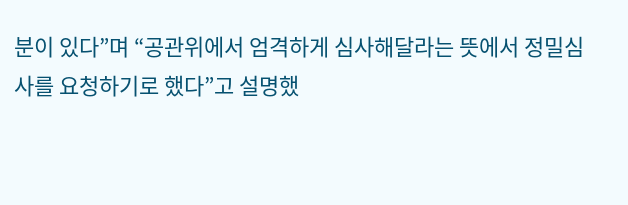분이 있다”며 “공관위에서 엄격하게 심사해달라는 뜻에서 정밀심사를 요청하기로 했다”고 설명했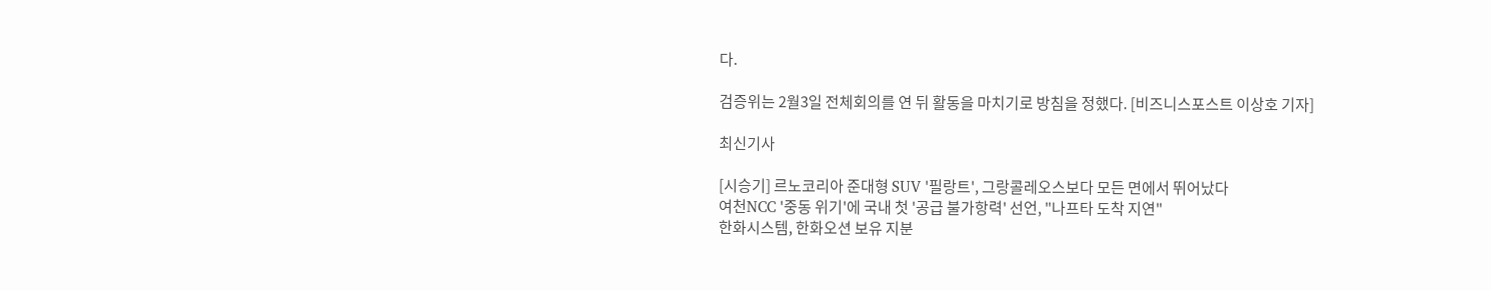다.

검증위는 2월3일 전체회의를 연 뒤 활동을 마치기로 방침을 정했다. [비즈니스포스트 이상호 기자]

최신기사

[시승기] 르노코리아 준대형 SUV '필랑트', 그랑콜레오스보다 모든 면에서 뛰어났다
여천NCC '중동 위기'에 국내 첫 '공급 불가항력' 선언, "나프타 도착 지연"
한화시스템, 한화오션 보유 지분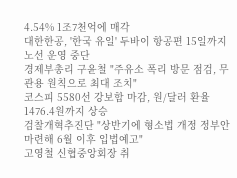4.54% 1조7천억에 매각
대한한공, '한국 유일' 두바이 항공편 15일까지 노선 운영 중단
경제부총리 구윤철 "주유소 폭리 방문 점검, 무관용 원칙으로 최대 조치"
코스피 5580선 강보합 마감, 원/달러 환율 1476.4원까지 상승
검찰개혁추진단 "상반기에 형소법 개정 정부안 마련해 6월 이후 입법예고"
고영철 신협중앙회장 취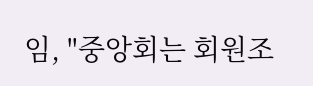임, "중앙회는 회원조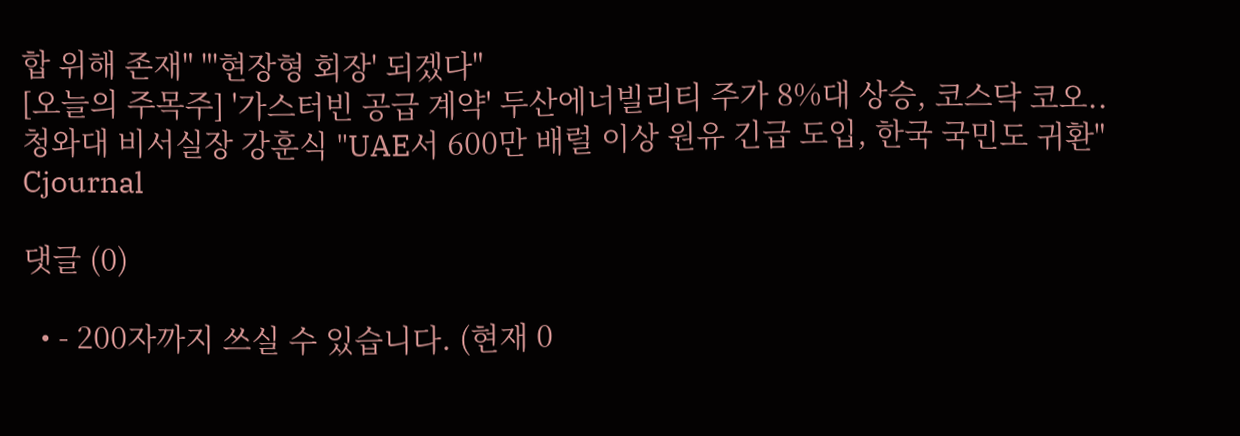합 위해 존재" "'현장형 회장' 되겠다"
[오늘의 주목주] '가스터빈 공급 계약' 두산에너빌리티 주가 8%대 상승, 코스닥 코오..
청와대 비서실장 강훈식 "UAE서 600만 배럴 이상 원유 긴급 도입, 한국 국민도 귀환"
Cjournal

댓글 (0)

  • - 200자까지 쓰실 수 있습니다. (현재 0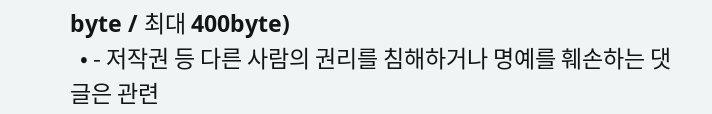byte / 최대 400byte)
  • - 저작권 등 다른 사람의 권리를 침해하거나 명예를 훼손하는 댓글은 관련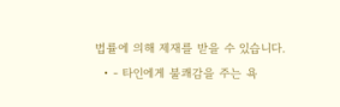법률에 의해 제재를 받을 수 있습니다.
  • - 타인에게 불쾌감을 주는 욕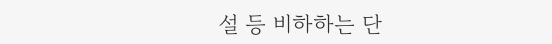설 등 비하하는 단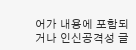어가 내용에 포함되거나 인신공격성 글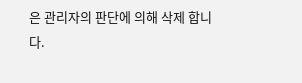은 관리자의 판단에 의해 삭제 합니다.